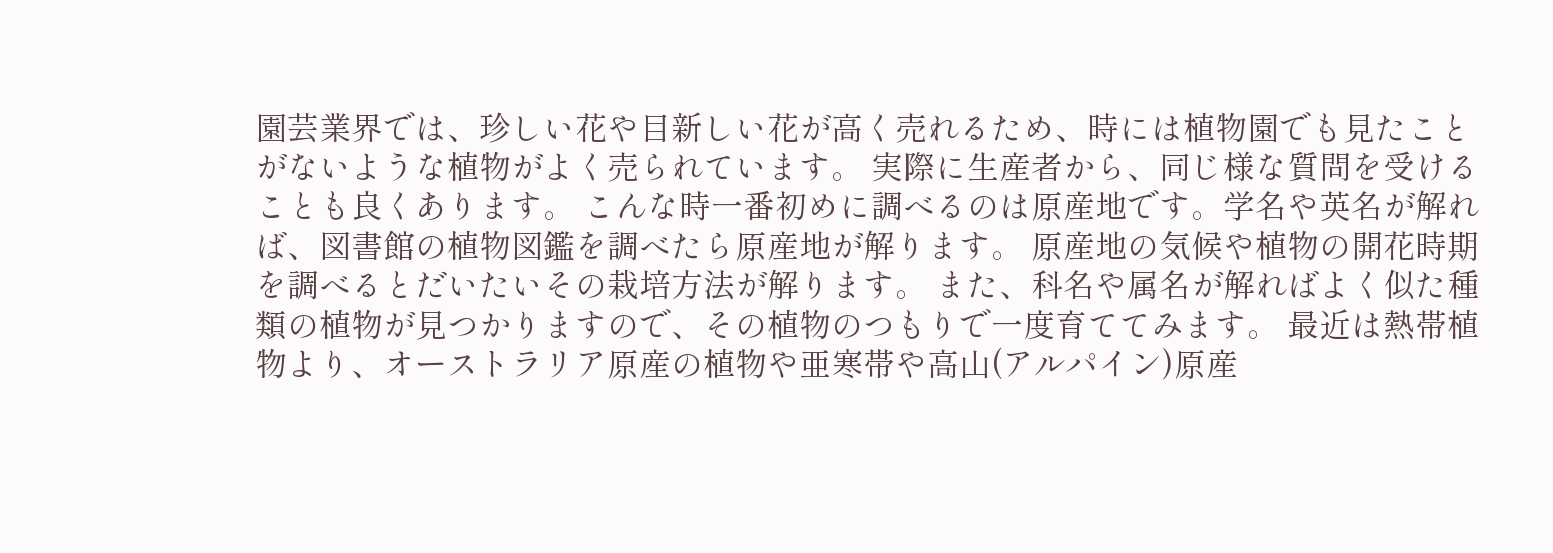園芸業界では、珍しい花や目新しい花が高く売れるため、時には植物園でも見たことがないような植物がよく売られています。 実際に生産者から、同じ様な質問を受けることも良くあります。 こんな時一番初めに調べるのは原産地です。学名や英名が解れば、図書館の植物図鑑を調べたら原産地が解ります。 原産地の気候や植物の開花時期を調べるとだいたいその栽培方法が解ります。 また、科名や属名が解ればよく似た種類の植物が見つかりますので、その植物のつもりで一度育ててみます。 最近は熱帯植物より、オーストラリア原産の植物や亜寒帯や高山(アルパイン)原産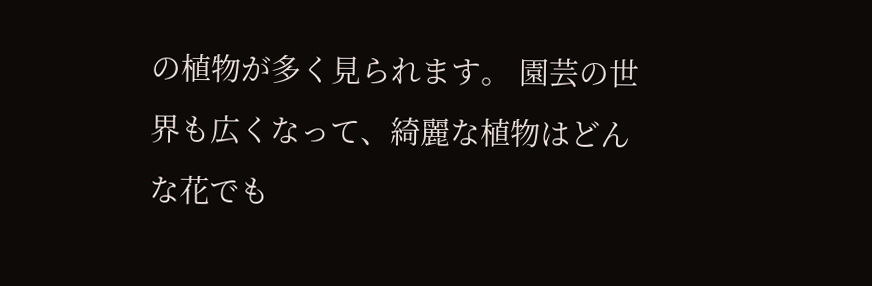の植物が多く見られます。 園芸の世界も広くなって、綺麗な植物はどんな花でも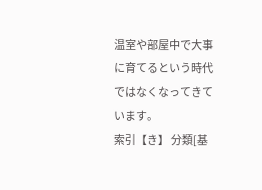温室や部屋中で大事に育てるという時代ではなくなってきています。
索引【き】 分類[基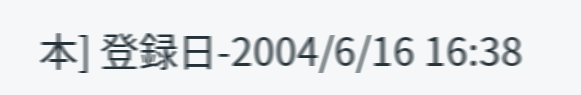本] 登録日-2004/6/16 16:38